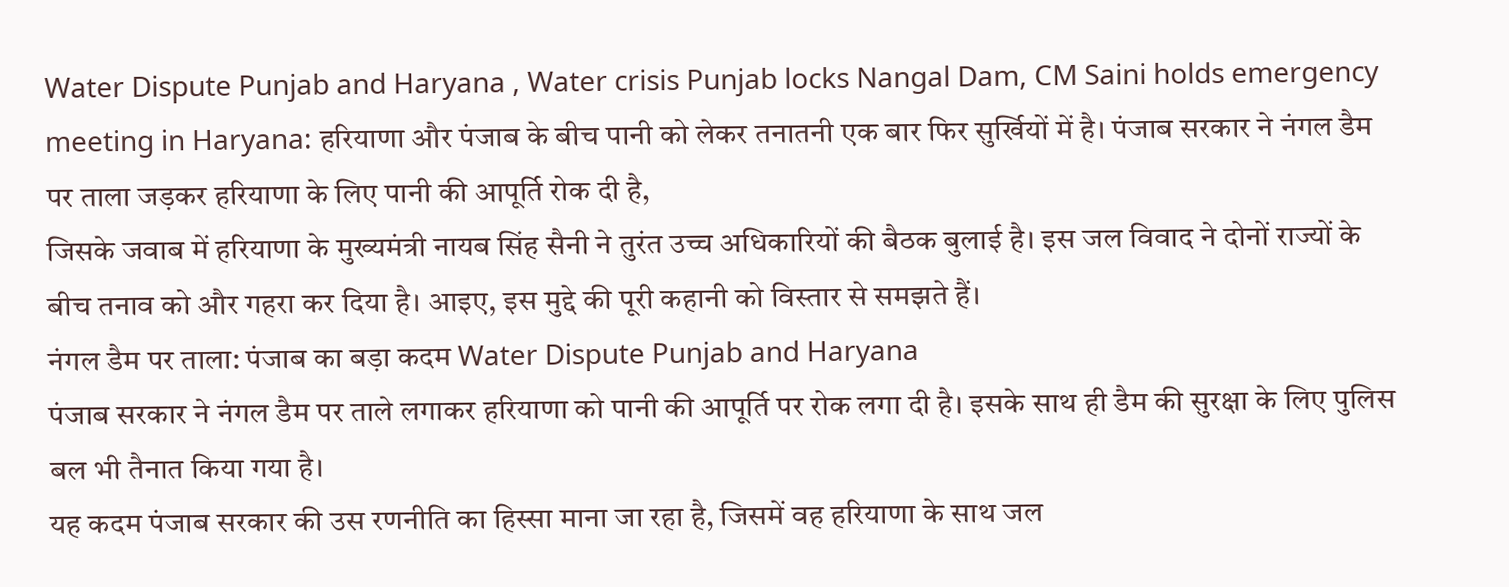Water Dispute Punjab and Haryana , Water crisis Punjab locks Nangal Dam, CM Saini holds emergency meeting in Haryana: हरियाणा और पंजाब के बीच पानी को लेकर तनातनी एक बार फिर सुर्खियों में है। पंजाब सरकार ने नंगल डैम पर ताला जड़कर हरियाणा के लिए पानी की आपूर्ति रोक दी है,
जिसके जवाब में हरियाणा के मुख्यमंत्री नायब सिंह सैनी ने तुरंत उच्च अधिकारियों की बैठक बुलाई है। इस जल विवाद ने दोनों राज्यों के बीच तनाव को और गहरा कर दिया है। आइए, इस मुद्दे की पूरी कहानी को विस्तार से समझते हैं।
नंगल डैम पर ताला: पंजाब का बड़ा कदम Water Dispute Punjab and Haryana
पंजाब सरकार ने नंगल डैम पर ताले लगाकर हरियाणा को पानी की आपूर्ति पर रोक लगा दी है। इसके साथ ही डैम की सुरक्षा के लिए पुलिस बल भी तैनात किया गया है।
यह कदम पंजाब सरकार की उस रणनीति का हिस्सा माना जा रहा है, जिसमें वह हरियाणा के साथ जल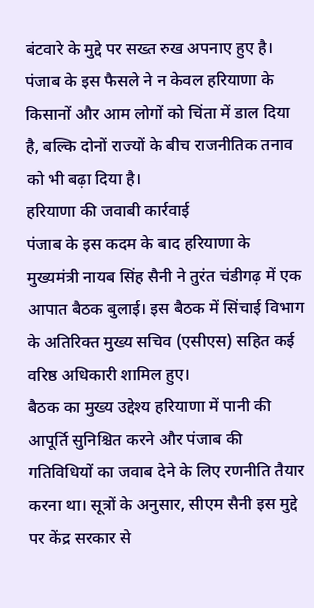बंटवारे के मुद्दे पर सख्त रुख अपनाए हुए है। पंजाब के इस फैसले ने न केवल हरियाणा के किसानों और आम लोगों को चिंता में डाल दिया है, बल्कि दोनों राज्यों के बीच राजनीतिक तनाव को भी बढ़ा दिया है।
हरियाणा की जवाबी कार्रवाई
पंजाब के इस कदम के बाद हरियाणा के मुख्यमंत्री नायब सिंह सैनी ने तुरंत चंडीगढ़ में एक आपात बैठक बुलाई। इस बैठक में सिंचाई विभाग के अतिरिक्त मुख्य सचिव (एसीएस) सहित कई वरिष्ठ अधिकारी शामिल हुए।
बैठक का मुख्य उद्देश्य हरियाणा में पानी की आपूर्ति सुनिश्चित करने और पंजाब की गतिविधियों का जवाब देने के लिए रणनीति तैयार करना था। सूत्रों के अनुसार, सीएम सैनी इस मुद्दे पर केंद्र सरकार से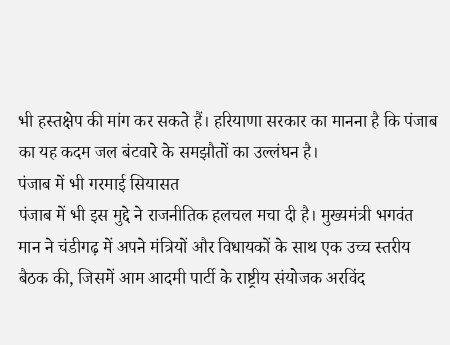भी हस्तक्षेप की मांग कर सकते हैं। हरियाणा सरकार का मानना है कि पंजाब का यह कदम जल बंटवारे के समझौतों का उल्लंघन है।
पंजाब में भी गरमाई सियासत
पंजाब में भी इस मुद्दे ने राजनीतिक हलचल मचा दी है। मुख्यमंत्री भगवंत मान ने चंडीगढ़ में अपने मंत्रियों और विधायकों के साथ एक उच्च स्तरीय बैठक की, जिसमें आम आदमी पार्टी के राष्ट्रीय संयोजक अरविंद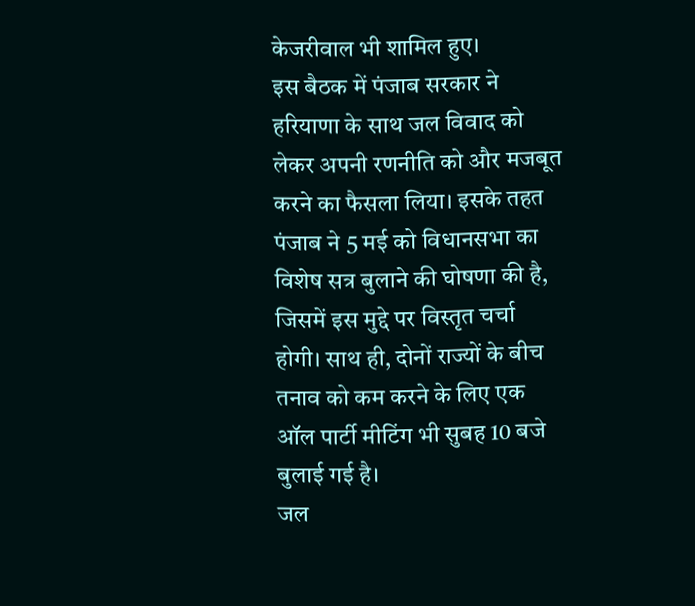केजरीवाल भी शामिल हुए।
इस बैठक में पंजाब सरकार ने हरियाणा के साथ जल विवाद को लेकर अपनी रणनीति को और मजबूत करने का फैसला लिया। इसके तहत पंजाब ने 5 मई को विधानसभा का विशेष सत्र बुलाने की घोषणा की है, जिसमें इस मुद्दे पर विस्तृत चर्चा होगी। साथ ही, दोनों राज्यों के बीच तनाव को कम करने के लिए एक ऑल पार्टी मीटिंग भी सुबह 10 बजे बुलाई गई है।
जल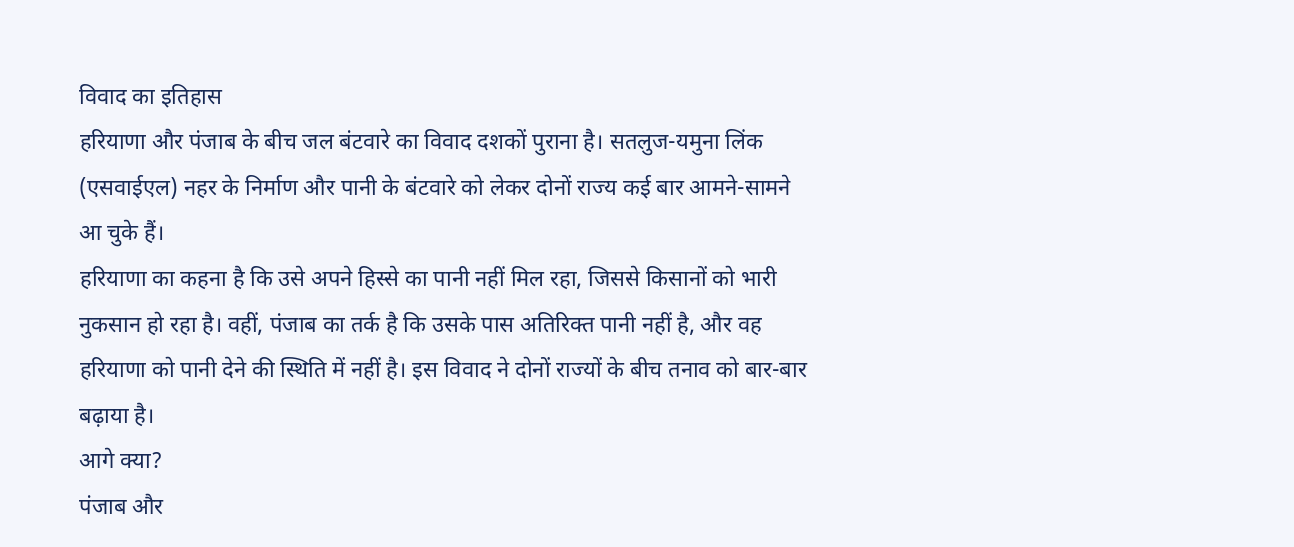विवाद का इतिहास
हरियाणा और पंजाब के बीच जल बंटवारे का विवाद दशकों पुराना है। सतलुज-यमुना लिंक (एसवाईएल) नहर के निर्माण और पानी के बंटवारे को लेकर दोनों राज्य कई बार आमने-सामने आ चुके हैं।
हरियाणा का कहना है कि उसे अपने हिस्से का पानी नहीं मिल रहा, जिससे किसानों को भारी नुकसान हो रहा है। वहीं, पंजाब का तर्क है कि उसके पास अतिरिक्त पानी नहीं है, और वह हरियाणा को पानी देने की स्थिति में नहीं है। इस विवाद ने दोनों राज्यों के बीच तनाव को बार-बार बढ़ाया है।
आगे क्या?
पंजाब और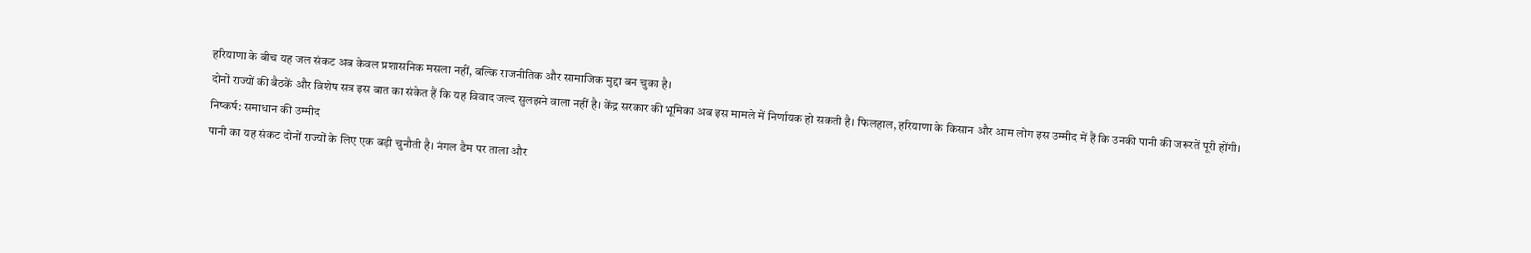हरियाणा के बीच यह जल संकट अब केवल प्रशासनिक मसला नहीं, बल्कि राजनीतिक और सामाजिक मुद्दा बन चुका है।
दोनों राज्यों की बैठकें और विशेष सत्र इस बात का संकेत हैं कि यह विवाद जल्द सुलझने वाला नहीं है। केंद्र सरकार की भूमिका अब इस मामले में निर्णायक हो सकती है। फिलहाल, हरियाणा के किसान और आम लोग इस उम्मीद में हैं कि उनकी पानी की जरूरतें पूरी होंगी।
निष्कर्ष: समाधान की उम्मीद
पानी का यह संकट दोनों राज्यों के लिए एक बड़ी चुनौती है। नंगल डैम पर ताला और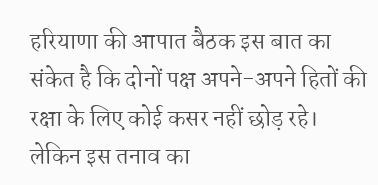हरियाणा की आपात बैठक इस बात का संकेत है कि दोनों पक्ष अपने-अपने हितों की रक्षा के लिए कोई कसर नहीं छोड़ रहे।
लेकिन इस तनाव का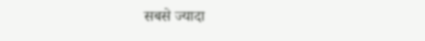सबसे ज्यादा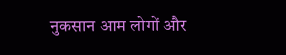नुकसान आम लोगों और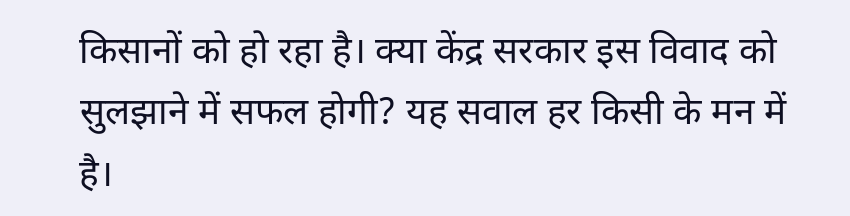किसानों को हो रहा है। क्या केंद्र सरकार इस विवाद को सुलझाने में सफल होगी? यह सवाल हर किसी के मन में है।